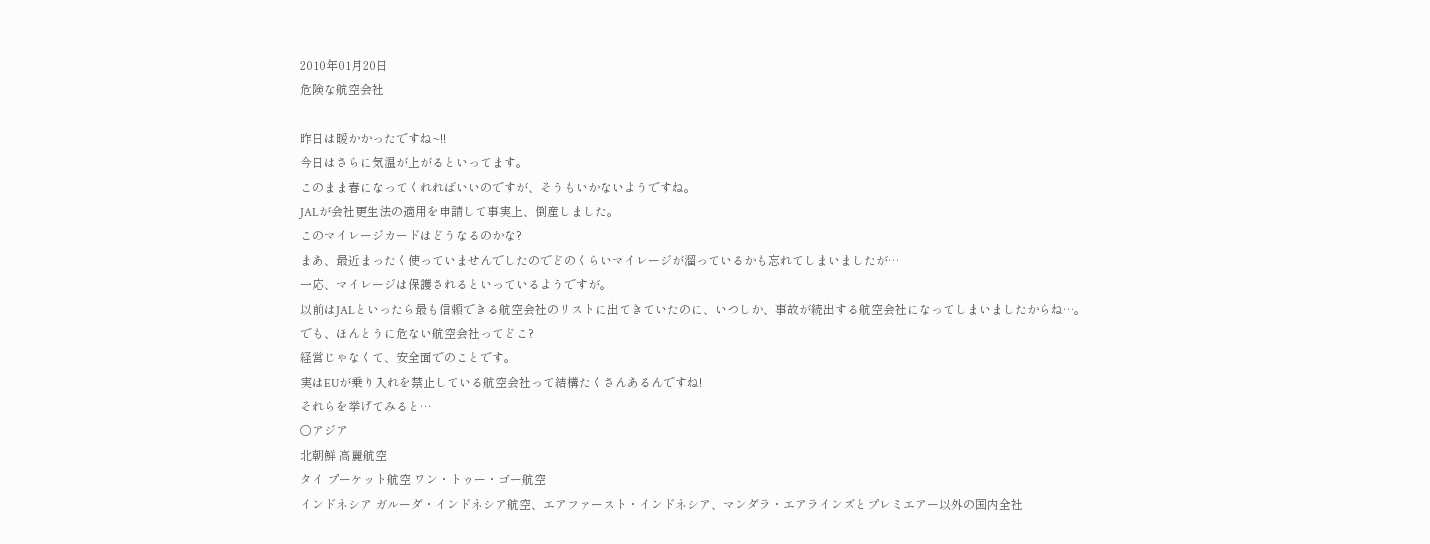2010年01月20日
危険な航空会社

昨日は暖かかったですね~!!
今日はさらに気温が上がるといってます。
このまま春になってくれればいいのですが、そうもいかないようですね。
JALが会社更生法の適用を申請して事実上、倒産しました。
このマイレージカードはどうなるのかな?
まあ、最近まったく使っていませんでしたのでどのくらいマイレージが溜っているかも忘れてしまいましたが…
一応、マイレージは保護されるといっているようですが。
以前はJALといったら最も信頼できる航空会社のリストに出てきていたのに、いつしか、事故が続出する航空会社になってしまいましたからね…。
でも、ほんとうに危ない航空会社ってどこ?
経営じゃなくて、安全面でのことです。
実はEUが乗り入れを禁止している航空会社って結構たくさんあるんですね!
それらを挙げてみると…
〇アジア
北朝鮮 高麗航空
タイ プーケット航空 ワン・トゥー・ゴー航空
インドネシア ガルーダ・インドネシア航空、エアファースト・インドネシア、マンダラ・エアラインズとプレミエアー以外の国内全社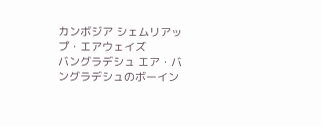カンボジア シェムリアップ・エアウェイズ
バングラデシュ エア・バングラデシュのボーイン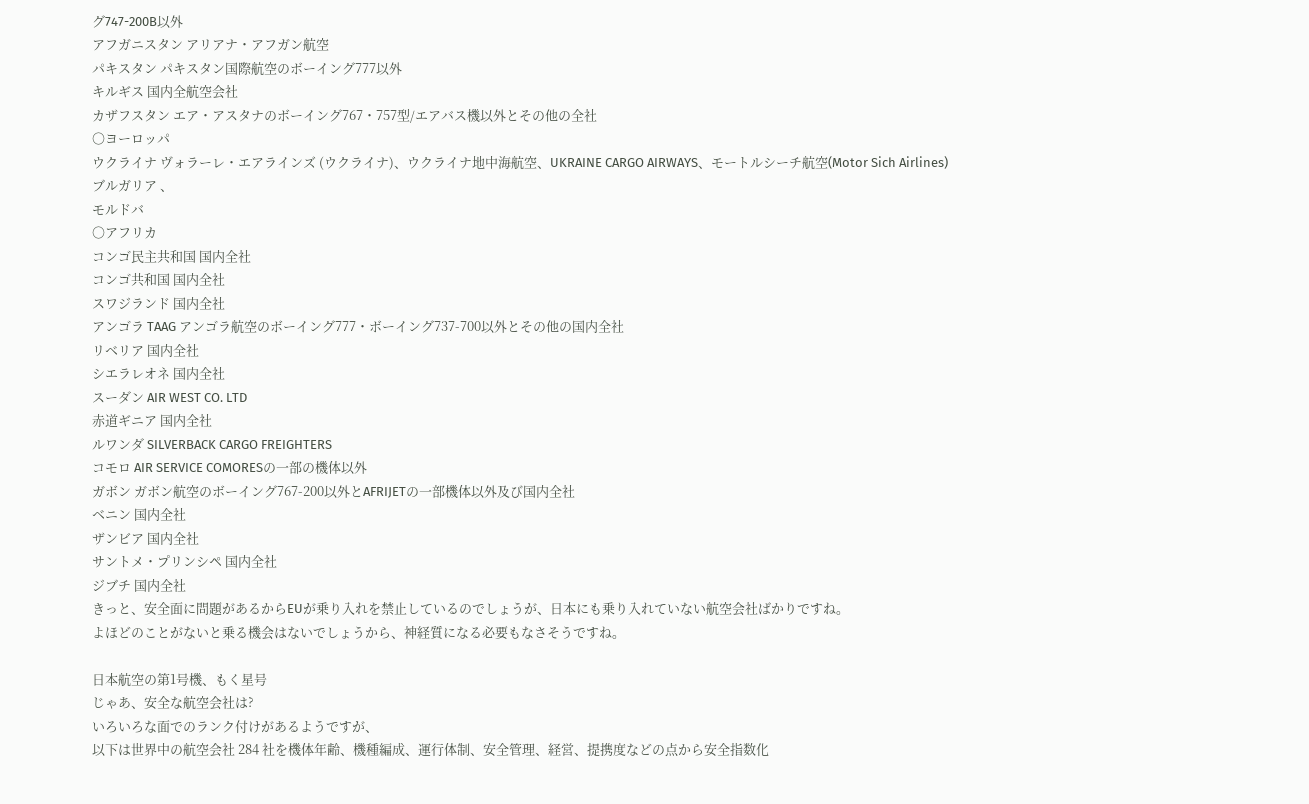グ747-200B以外
アフガニスタン アリアナ・アフガン航空
パキスタン パキスタン国際航空のボーイング777以外
キルギス 国内全航空会社
カザフスタン エア・アスタナのボーイング767・757型/エアバス機以外とその他の全社
〇ヨーロッパ
ウクライナ ヴォラーレ・エアラインズ (ウクライナ)、ウクライナ地中海航空、UKRAINE CARGO AIRWAYS、モートルシーチ航空(Motor Sich Airlines)
ブルガリア 、
モルドバ
〇アフリカ
コンゴ民主共和国 国内全社
コンゴ共和国 国内全社
スワジランド 国内全社
アンゴラ TAAG アンゴラ航空のボーイング777・ボーイング737-700以外とその他の国内全社
リベリア 国内全社
シエラレオネ 国内全社
スーダン AIR WEST CO. LTD
赤道ギニア 国内全社
ルワンダ SILVERBACK CARGO FREIGHTERS
コモロ AIR SERVICE COMORESの一部の機体以外
ガボン ガボン航空のボーイング767-200以外とAFRIJETの一部機体以外及び国内全社
ベニン 国内全社
ザンビア 国内全社
サントメ・プリンシペ 国内全社
ジブチ 国内全社
きっと、安全面に問題があるからEUが乗り入れを禁止しているのでしょうが、日本にも乗り入れていない航空会社ばかりですね。
よほどのことがないと乗る機会はないでしょうから、神経質になる必要もなさそうですね。

日本航空の第1号機、もく星号
じゃあ、安全な航空会社は?
いろいろな面でのランク付けがあるようですが、
以下は世界中の航空会社 284 社を機体年齢、機種編成、運行体制、安全管理、経営、提携度などの点から安全指数化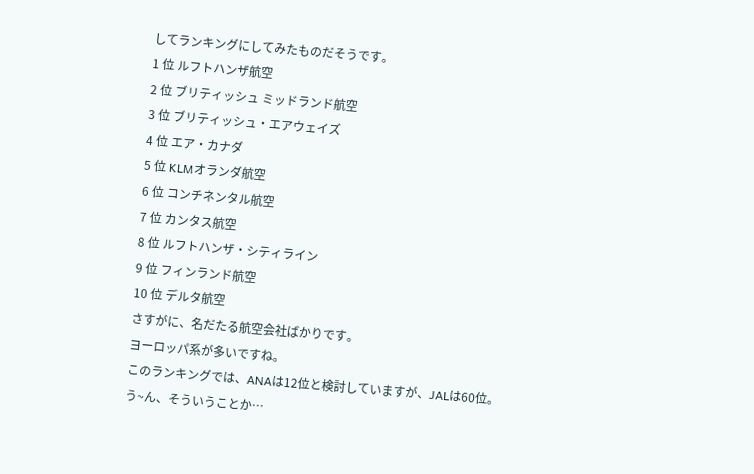してランキングにしてみたものだそうです。
1 位 ルフトハンザ航空
2 位 ブリティッシュ ミッドランド航空
3 位 ブリティッシュ・エアウェイズ
4 位 エア・カナダ
5 位 KLMオランダ航空
6 位 コンチネンタル航空
7 位 カンタス航空
8 位 ルフトハンザ・シティライン
9 位 フィンランド航空
10 位 デルタ航空
さすがに、名だたる航空会社ばかりです。
ヨーロッパ系が多いですね。
このランキングでは、ANAは12位と検討していますが、JALは60位。
う~ん、そういうことか…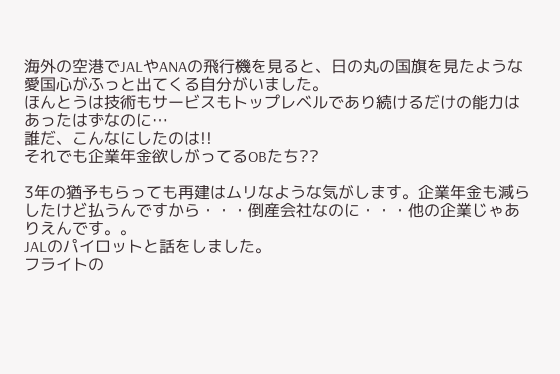海外の空港でJALやANAの飛行機を見ると、日の丸の国旗を見たような愛国心がふっと出てくる自分がいました。
ほんとうは技術もサービスもトップレベルであり続けるだけの能力はあったはずなのに…
誰だ、こんなにしたのは!!
それでも企業年金欲しがってるOBたち??

3年の猶予もらっても再建はムリなような気がします。企業年金も減らしたけど払うんですから・・・倒産会社なのに・・・他の企業じゃありえんです。。
JALのパイロットと話をしました。
フライトの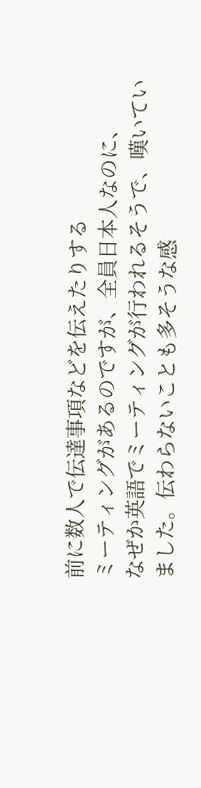前に数人で伝達事項などを伝えたりする
ミーティングがあるのですが、全員日本人なのに、
なぜか英語でミーティングが行われるそうで、嘆いていました。伝わらないことも多そうな感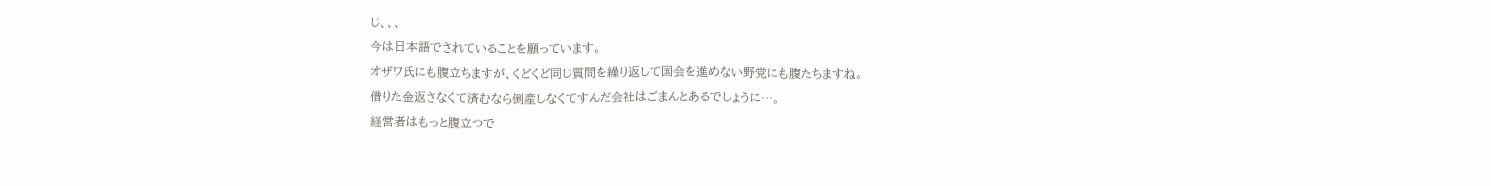じ、、、
今は日本語でされていることを願っています。
オザワ氏にも腹立ちますが、くどくど同じ質問を繰り返して国会を進めない野党にも腹たちますね。
借りた金返さなくて済むなら倒産しなくてすんだ会社はごまんとあるでしょうに…。
経営者はもっと腹立つで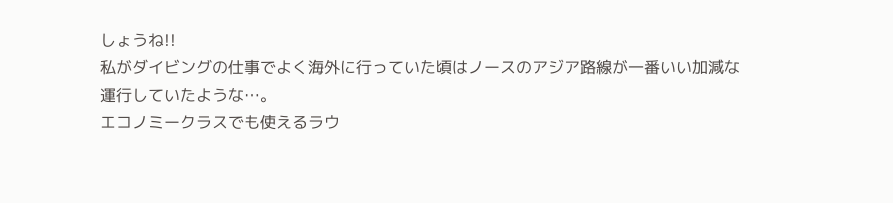しょうね!!
私がダイビングの仕事でよく海外に行っていた頃はノースのアジア路線が一番いい加減な運行していたような…。
エコノミークラスでも使えるラウ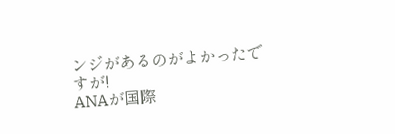ンジがあるのがよかったですが!
ANAが国際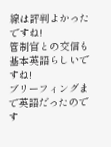線は評判よかったですね!
管制官との交信も基本英語らしいですね!
ブリーフィングまで英語だったのです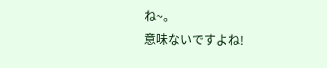ね~。
意味ないですよね!